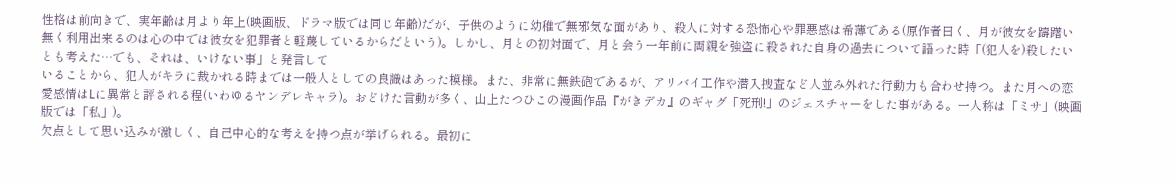性格は前向きで、実年齢は月より年上(映画版、ドラマ版では同じ年齢)だが、子供のように幼稚で無邪気な面があり、殺人に対する恐怖心や罪悪感は希薄である(原作者曰く、月が彼女を躊躇い無く利用出来るのは心の中では彼女を犯罪者と軽蔑しているからだという)。しかし、月との初対面で、月と会う一年前に両親を強盗に殺された自身の過去について語った時「(犯人を)殺したいとも考えた…でも、それは、いけない事」と発言して
いることから、犯人がキラに裁かれる時までは一般人としての良識はあった模様。また、非常に無鉄砲であるが、アリバイ工作や潜入捜査など人並み外れた行動力も合わせ持つ。また月への恋愛感情はLに異常と評される程(いわゆるヤンデレキャラ)。おどけた言動が多く、山上たつひこの漫画作品『がきデカ』のギャグ「死刑!」のジェスチャーをした事がある。一人称は「ミサ」(映画版では「私」)。
欠点として思い込みが激しく、自己中心的な考えを持つ点が挙げられる。最初に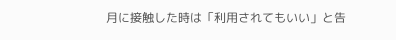月に接触した時は「利用されてもいい」と告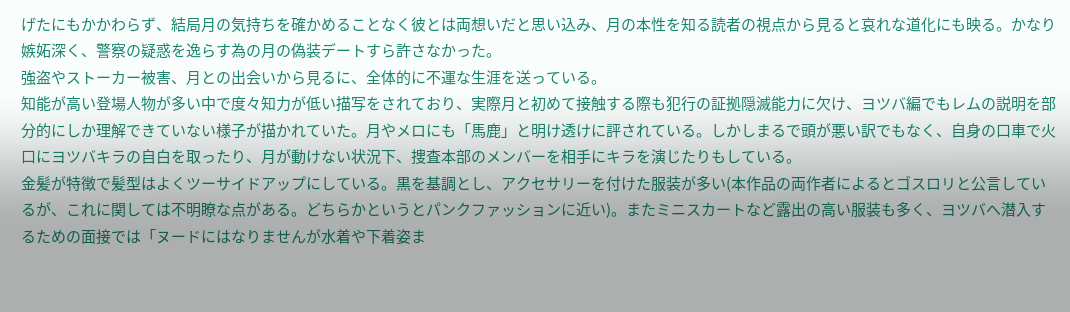げたにもかかわらず、結局月の気持ちを確かめることなく彼とは両想いだと思い込み、月の本性を知る読者の視点から見ると哀れな道化にも映る。かなり嫉妬深く、警察の疑惑を逸らす為の月の偽装デートすら許さなかった。
強盗やストーカー被害、月との出会いから見るに、全体的に不運な生涯を送っている。
知能が高い登場人物が多い中で度々知力が低い描写をされており、実際月と初めて接触する際も犯行の証拠隠滅能力に欠け、ヨツバ編でもレムの説明を部分的にしか理解できていない様子が描かれていた。月やメロにも「馬鹿」と明け透けに評されている。しかしまるで頭が悪い訳でもなく、自身の口車で火口にヨツバキラの自白を取ったり、月が動けない状況下、捜査本部のメンバーを相手にキラを演じたりもしている。
金髪が特徴で髪型はよくツーサイドアップにしている。黒を基調とし、アクセサリーを付けた服装が多い(本作品の両作者によるとゴスロリと公言しているが、これに関しては不明瞭な点がある。どちらかというとパンクファッションに近い)。またミニスカートなど露出の高い服装も多く、ヨツバへ潜入するための面接では「ヌードにはなりませんが水着や下着姿ま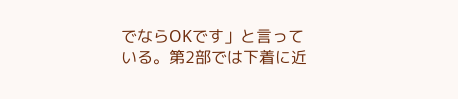でならOKです」と言っている。第2部では下着に近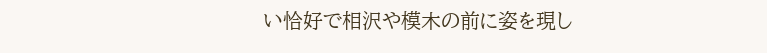い恰好で相沢や模木の前に姿を現し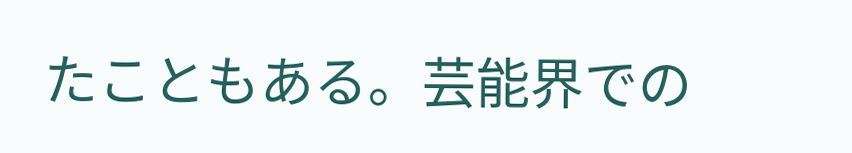たこともある。芸能界での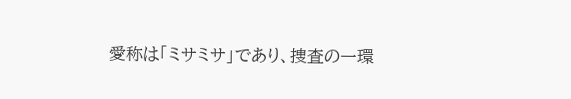愛称は「ミサミサ」であり、捜査の一環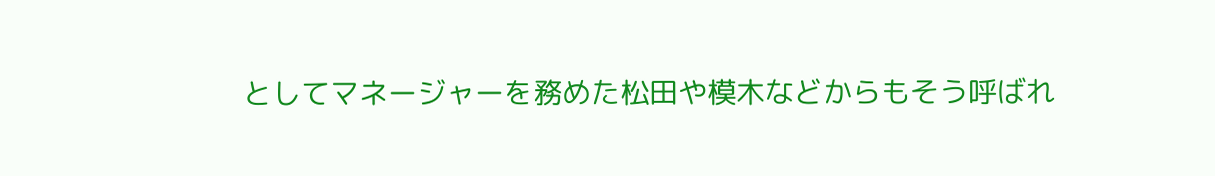としてマネージャーを務めた松田や模木などからもそう呼ばれ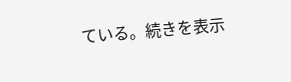ている。続きを表示